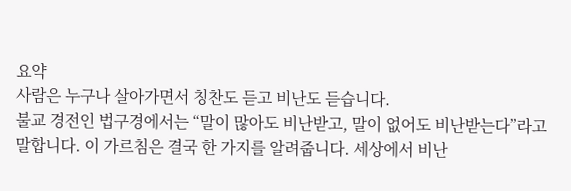요약
사람은 누구나 살아가면서 칭찬도 듣고 비난도 듣습니다.
불교 경전인 법구경에서는 “말이 많아도 비난받고, 말이 없어도 비난받는다”라고 말합니다. 이 가르침은 결국 한 가지를 알려줍니다. 세상에서 비난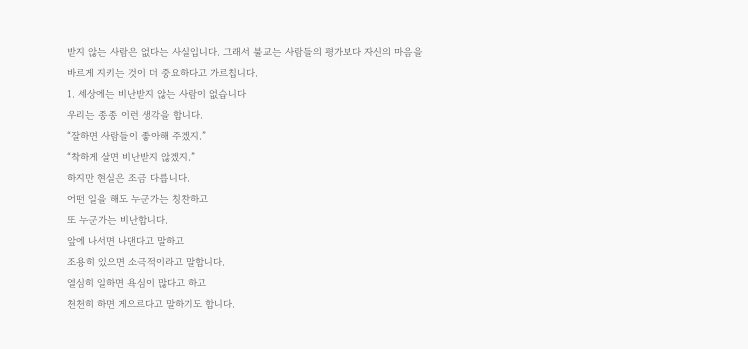받지 않는 사람은 없다는 사실입니다. 그래서 불교는 사람들의 평가보다 자신의 마음을 바르게 지키는 것이 더 중요하다고 가르칩니다.
1. 세상에는 비난받지 않는 사람이 없습니다
우리는 종종 이런 생각을 합니다.
“잘하면 사람들이 좋아해 주겠지.”
“착하게 살면 비난받지 않겠지.”
하지만 현실은 조금 다릅니다.
어떤 일을 해도 누군가는 칭찬하고
또 누군가는 비난합니다.
앞에 나서면 나댄다고 말하고
조용히 있으면 소극적이라고 말합니다.
열심히 일하면 욕심이 많다고 하고
천천히 하면 게으르다고 말하기도 합니다.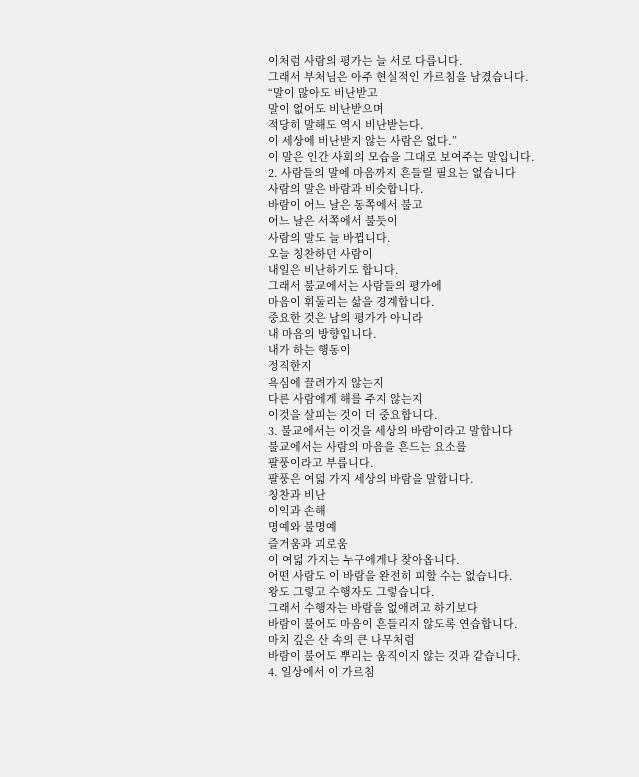이처럼 사람의 평가는 늘 서로 다릅니다.
그래서 부처님은 아주 현실적인 가르침을 남겼습니다.
“말이 많아도 비난받고
말이 없어도 비난받으며
적당히 말해도 역시 비난받는다.
이 세상에 비난받지 않는 사람은 없다.”
이 말은 인간 사회의 모습을 그대로 보여주는 말입니다.
2. 사람들의 말에 마음까지 흔들릴 필요는 없습니다
사람의 말은 바람과 비슷합니다.
바람이 어느 날은 동쪽에서 불고
어느 날은 서쪽에서 불듯이
사람의 말도 늘 바뀝니다.
오늘 칭찬하던 사람이
내일은 비난하기도 합니다.
그래서 불교에서는 사람들의 평가에
마음이 휘둘리는 삶을 경계합니다.
중요한 것은 남의 평가가 아니라
내 마음의 방향입니다.
내가 하는 행동이
정직한지
욕심에 끌려가지 않는지
다른 사람에게 해를 주지 않는지
이것을 살피는 것이 더 중요합니다.
3. 불교에서는 이것을 세상의 바람이라고 말합니다
불교에서는 사람의 마음을 흔드는 요소를
팔풍이라고 부릅니다.
팔풍은 여덟 가지 세상의 바람을 말합니다.
칭찬과 비난
이익과 손해
명예와 불명예
즐거움과 괴로움
이 여덟 가지는 누구에게나 찾아옵니다.
어떤 사람도 이 바람을 완전히 피할 수는 없습니다.
왕도 그렇고 수행자도 그렇습니다.
그래서 수행자는 바람을 없애려고 하기보다
바람이 불어도 마음이 흔들리지 않도록 연습합니다.
마치 깊은 산 속의 큰 나무처럼
바람이 불어도 뿌리는 움직이지 않는 것과 같습니다.
4. 일상에서 이 가르침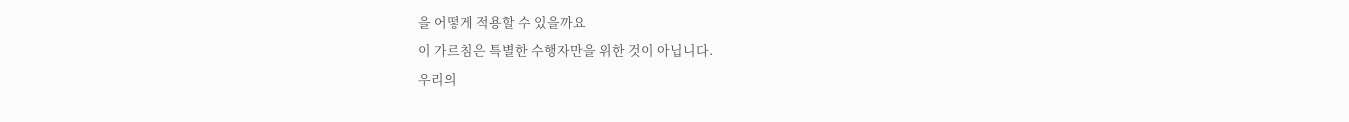을 어떻게 적용할 수 있을까요
이 가르침은 특별한 수행자만을 위한 것이 아닙니다.
우리의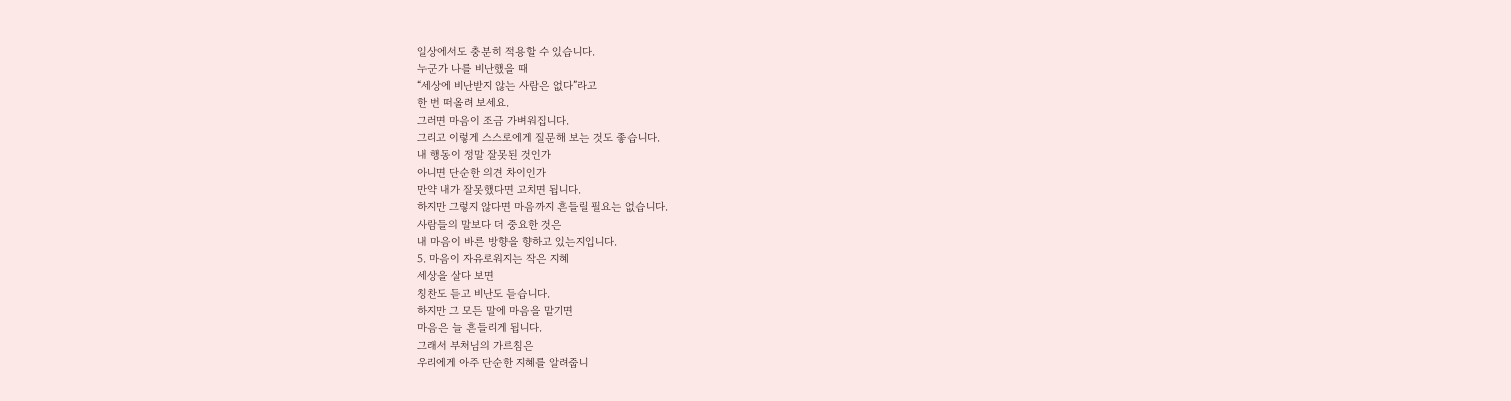일상에서도 충분히 적용할 수 있습니다.
누군가 나를 비난했을 때
“세상에 비난받지 않는 사람은 없다”라고
한 번 떠올려 보세요.
그러면 마음이 조금 가벼워집니다.
그리고 이렇게 스스로에게 질문해 보는 것도 좋습니다.
내 행동이 정말 잘못된 것인가
아니면 단순한 의견 차이인가
만약 내가 잘못했다면 고치면 됩니다.
하지만 그렇지 않다면 마음까지 흔들릴 필요는 없습니다.
사람들의 말보다 더 중요한 것은
내 마음이 바른 방향을 향하고 있는지입니다.
5. 마음이 자유로워지는 작은 지혜
세상을 살다 보면
칭찬도 듣고 비난도 듣습니다.
하지만 그 모든 말에 마음을 맡기면
마음은 늘 흔들리게 됩니다.
그래서 부처님의 가르침은
우리에게 아주 단순한 지혜를 알려줍니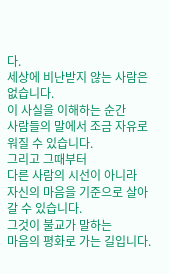다.
세상에 비난받지 않는 사람은 없습니다.
이 사실을 이해하는 순간
사람들의 말에서 조금 자유로워질 수 있습니다.
그리고 그때부터
다른 사람의 시선이 아니라
자신의 마음을 기준으로 살아갈 수 있습니다.
그것이 불교가 말하는
마음의 평화로 가는 길입니다.